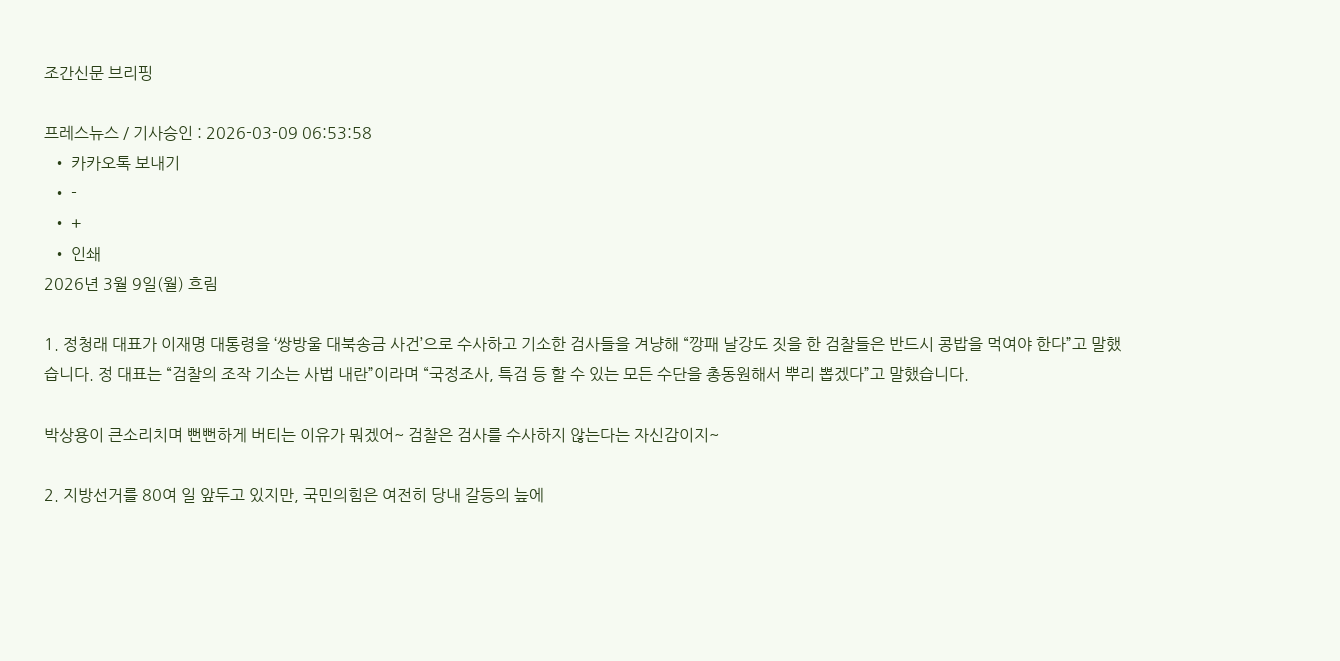조간신문 브리핑

프레스뉴스 / 기사승인 : 2026-03-09 06:53:58
  • 카카오톡 보내기
  • -
  • +
  • 인쇄
2026년 3월 9일(월) 흐림

1. 정청래 대표가 이재명 대통령을 ‘쌍방울 대북송금 사건’으로 수사하고 기소한 검사들을 겨냥해 “깡패 날강도 짓을 한 검찰들은 반드시 콩밥을 먹여야 한다”고 말했습니다. 정 대표는 “검찰의 조작 기소는 사법 내란”이라며 “국정조사, 특검 등 할 수 있는 모든 수단을 총동원해서 뿌리 뽑겠다”고 말했습니다.

박상용이 큰소리치며 뻔뻔하게 버티는 이유가 뭐겠어~ 검찰은 검사를 수사하지 않는다는 자신감이지~

2. 지방선거를 80여 일 앞두고 있지만, 국민의힘은 여전히 당내 갈등의 늪에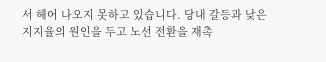서 헤어 나오지 못하고 있습니다. 당내 갈등과 낮은 지지율의 원인을 두고 노선 전환을 재촉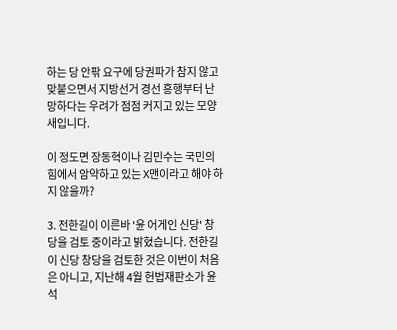하는 당 안팎 요구에 당권파가 참지 않고 맞붙으면서 지방선거 경선 흥행부터 난망하다는 우려가 점점 커지고 있는 모양새입니다.

이 정도면 장동혁이나 김민수는 국민의 힘에서 암약하고 있는 X맨이라고 해야 하지 않을까?

3. 전한길이 이른바 '윤 어게인 신당' 창당을 검토 중이라고 밝혔습니다. 전한길이 신당 창당을 검토한 것은 이번이 처음은 아니고, 지난해 4월 헌법재판소가 윤석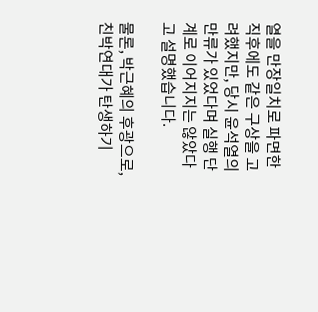열을 만장일치로 파면한 직후에도 같은 구상을 고려했지만, 당시 윤석열의 만류가 있었다며 실행 단계로 이어지지는 않았다고 설명했습니다.

물론, 박근혜의 후광으로, 친박연대가 탄생하기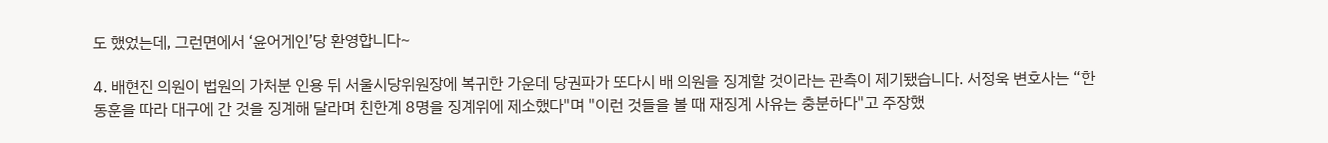도 했었는데, 그런면에서 ‘윤어게인’당 환영합니다~

4. 배현진 의원이 법원의 가처분 인용 뒤 서울시당위원장에 복귀한 가운데 당권파가 또다시 배 의원을 징계할 것이라는 관측이 제기됐습니다. 서정욱 변호사는 “한동훈을 따라 대구에 간 것을 징계해 달라며 친한계 8명을 징계위에 제소했다"며 "이런 것들을 볼 때 재징계 사유는 충분하다"고 주장했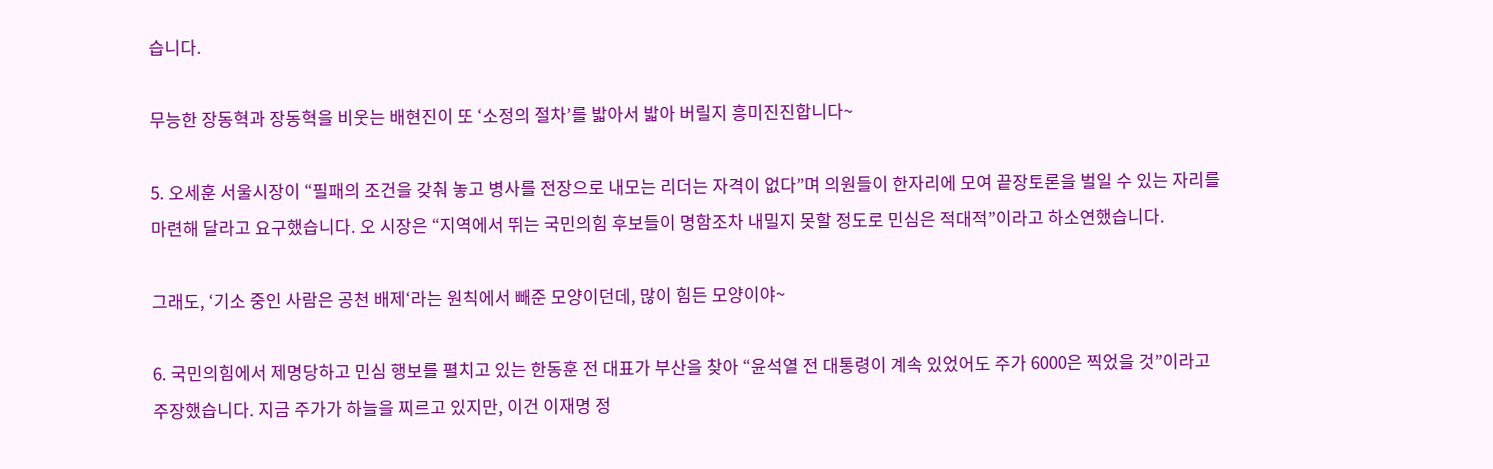습니다.

무능한 장동혁과 장동혁을 비웃는 배현진이 또 ‘소정의 절차’를 밟아서 밟아 버릴지 흥미진진합니다~

5. 오세훈 서울시장이 “필패의 조건을 갖춰 놓고 병사를 전장으로 내모는 리더는 자격이 없다”며 의원들이 한자리에 모여 끝장토론을 벌일 수 있는 자리를 마련해 달라고 요구했습니다. 오 시장은 “지역에서 뛰는 국민의힘 후보들이 명함조차 내밀지 못할 정도로 민심은 적대적”이라고 하소연했습니다.

그래도, ‘기소 중인 사람은 공천 배제‘라는 원칙에서 빼준 모양이던데, 많이 힘든 모양이야~

6. 국민의힘에서 제명당하고 민심 행보를 펼치고 있는 한동훈 전 대표가 부산을 찾아 “윤석열 전 대통령이 계속 있었어도 주가 6000은 찍었을 것”이라고 주장했습니다. 지금 주가가 하늘을 찌르고 있지만, 이건 이재명 정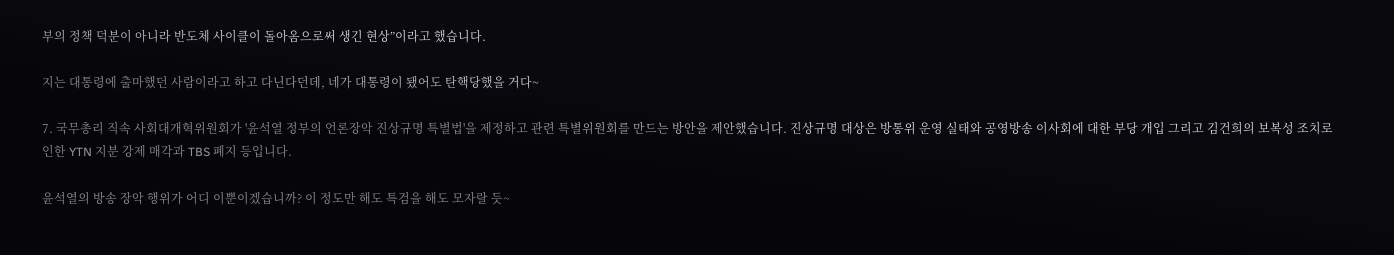부의 정책 덕분이 아니라 반도체 사이클이 돌아옴으로써 생긴 현상”이라고 했습니다.

지는 대통령에 출마했던 사람이라고 하고 다닌다던데, 네가 대통령이 됐어도 탄핵당했을 거다~

7. 국무총리 직속 사회대개혁위원회가 '윤석열 정부의 언론장악 진상규명 특별법'을 제정하고 관련 특별위원회를 만드는 방안을 제안했습니다. 진상규명 대상은 방통위 운영 실태와 공영방송 이사회에 대한 부당 개입 그리고 김건희의 보복성 조치로 인한 YTN 지분 강제 매각과 TBS 폐지 등입니다.

윤석열의 방송 장악 행위가 어디 이뿐이겠습니까? 이 정도만 해도 특검을 해도 모자랄 듯~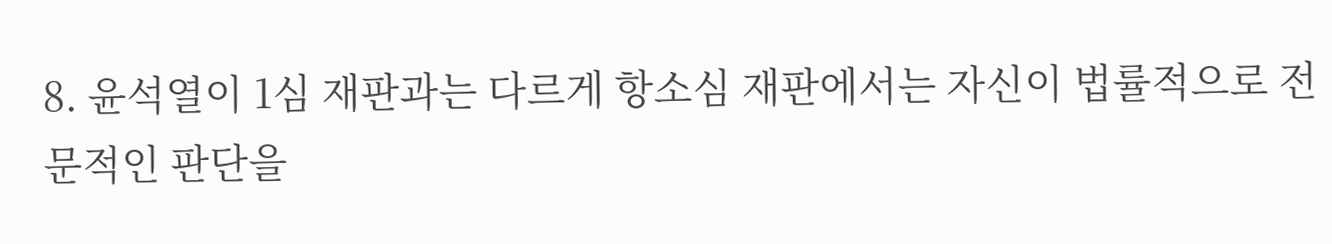8. 윤석열이 1심 재판과는 다르게 항소심 재판에서는 자신이 법률적으로 전문적인 판단을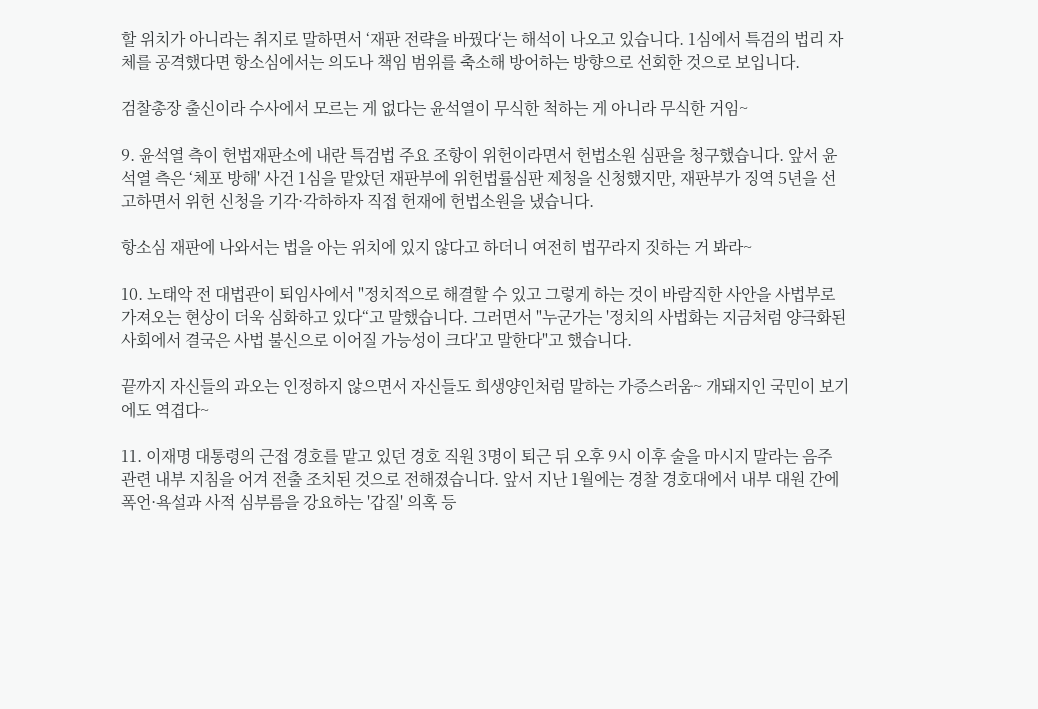할 위치가 아니라는 취지로 말하면서 ‘재판 전략을 바꿨다‘는 해석이 나오고 있습니다. 1심에서 특검의 법리 자체를 공격했다면 항소심에서는 의도나 책임 범위를 축소해 방어하는 방향으로 선회한 것으로 보입니다.

검찰총장 출신이라 수사에서 모르는 게 없다는 윤석열이 무식한 척하는 게 아니라 무식한 거임~

9. 윤석열 측이 헌법재판소에 내란 특검법 주요 조항이 위헌이라면서 헌법소원 심판을 청구했습니다. 앞서 윤석열 측은 ‘체포 방해' 사건 1심을 맡았던 재판부에 위헌법률심판 제청을 신청했지만, 재판부가 징역 5년을 선고하면서 위헌 신청을 기각·각하하자 직접 헌재에 헌법소원을 냈습니다.

항소심 재판에 나와서는 법을 아는 위치에 있지 않다고 하더니 여전히 법꾸라지 짓하는 거 봐라~

10. 노태악 전 대법관이 퇴임사에서 "정치적으로 해결할 수 있고 그렇게 하는 것이 바람직한 사안을 사법부로 가져오는 현상이 더욱 심화하고 있다“고 말했습니다. 그러면서 "누군가는 '정치의 사법화는 지금처럼 양극화된 사회에서 결국은 사법 불신으로 이어질 가능성이 크다'고 말한다"고 했습니다.

끝까지 자신들의 과오는 인정하지 않으면서 자신들도 희생양인처럼 말하는 가증스러움~ 개돼지인 국민이 보기에도 역겹다~

11. 이재명 대통령의 근접 경호를 맡고 있던 경호 직원 3명이 퇴근 뒤 오후 9시 이후 술을 마시지 말라는 음주 관련 내부 지침을 어겨 전출 조치된 것으로 전해졌습니다. 앞서 지난 1월에는 경찰 경호대에서 내부 대원 간에 폭언·욕설과 사적 심부름을 강요하는 '갑질' 의혹 등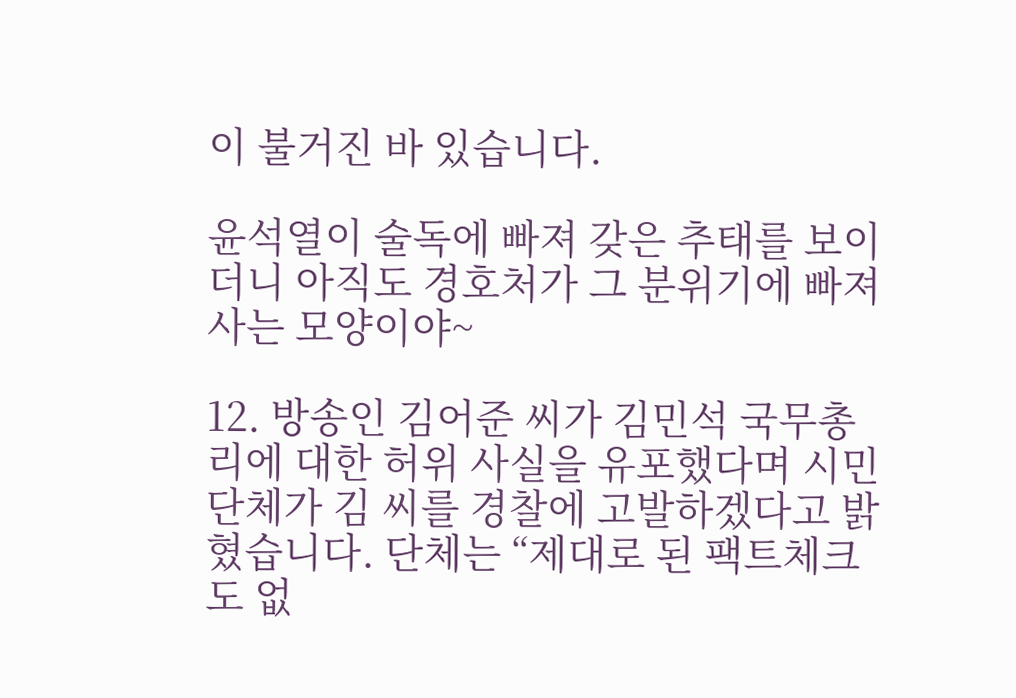이 불거진 바 있습니다.

윤석열이 술독에 빠져 갖은 추태를 보이더니 아직도 경호처가 그 분위기에 빠져 사는 모양이야~

12. 방송인 김어준 씨가 김민석 국무총리에 대한 허위 사실을 유포했다며 시민단체가 김 씨를 경찰에 고발하겠다고 밝혔습니다. 단체는 “제대로 된 팩트체크도 없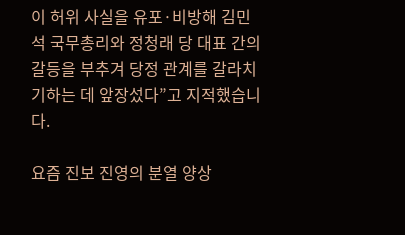이 허위 사실을 유포·비방해 김민석 국무총리와 정청래 당 대표 간의 갈등을 부추겨 당정 관계를 갈라치기하는 데 앞장섰다”고 지적했습니다.

요즘 진보 진영의 분열 양상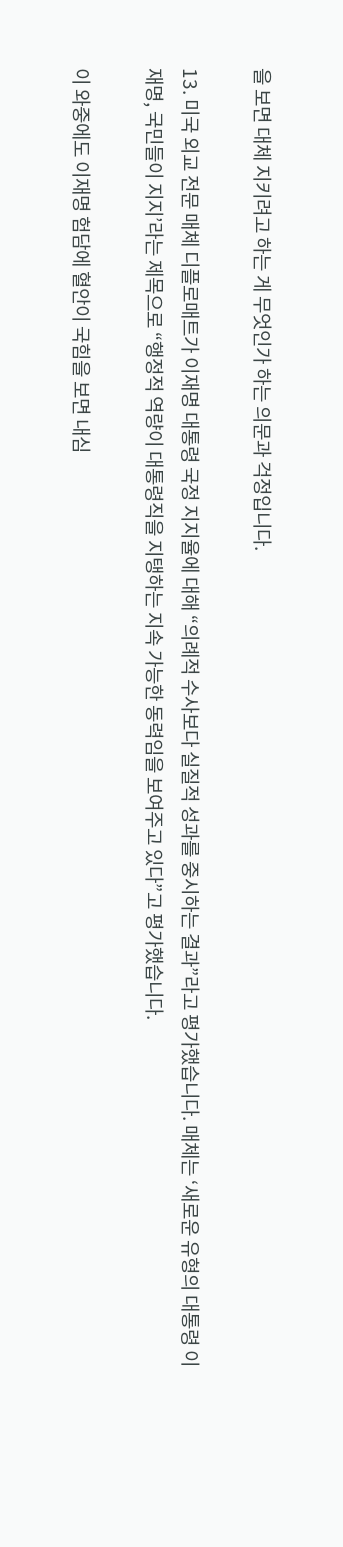을 보면 대체 지키려고 하는 게 무엇인가 하는 의문과 걱정입니다.

13. 미국 외교 전문 매체 디플로매트가 이재명 대통령 국정 지지율에 대해 “의례적 수사보다 실질적 성과를 중시하는 결과”라고 평가했습니다. 매체는 ‘새로운 유형의 대통령 이재명, 국민들이 지지’라는 제목으로 “행정적 역량이 대통령직을 지탱하는 지속 가능한 동력임을 보여주고 있다”고 평가했습니다.

이 와중에도 이재명 험담에 혈안이 국힘을 보면 내심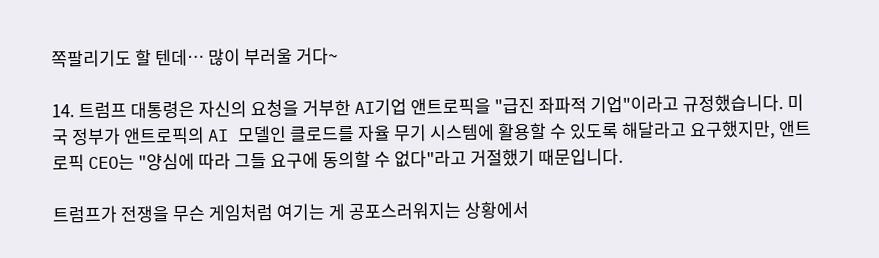쪽팔리기도 할 텐데… 많이 부러울 거다~

14. 트럼프 대통령은 자신의 요청을 거부한 AI기업 앤트로픽을 "급진 좌파적 기업"이라고 규정했습니다. 미국 정부가 앤트로픽의 AI 모델인 클로드를 자율 무기 시스템에 활용할 수 있도록 해달라고 요구했지만, 앤트로픽 CEO는 "양심에 따라 그들 요구에 동의할 수 없다"라고 거절했기 때문입니다.

트럼프가 전쟁을 무슨 게임처럼 여기는 게 공포스러워지는 상황에서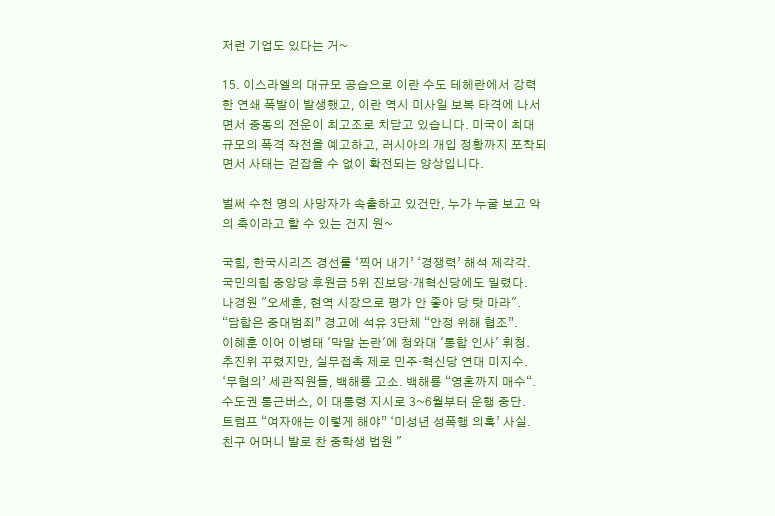저런 기업도 있다는 거~

15. 이스라엘의 대규모 공습으로 이란 수도 테헤란에서 강력한 연쇄 폭발이 발생했고, 이란 역시 미사일 보복 타격에 나서면서 중동의 전운이 최고조로 치닫고 있습니다. 미국이 최대 규모의 폭격 작전을 예고하고, 러시아의 개입 정황까지 포착되면서 사태는 걷잡을 수 없이 확전되는 양상입니다.

벌써 수천 명의 사망자가 속출하고 있건만, 누가 누굴 보고 악의 축이라고 할 수 있는 건지 원~

국힘, 한국시리즈 경선룰 ‘찍어 내기’ ‘경쟁력’ 해석 제각각.
국민의힘 중앙당 후원금 5위 진보당·개혁신당에도 밀렸다.
나경원 "오세훈, 현역 시장으로 평가 안 좋아 당 탓 마라".
“담합은 중대범죄” 경고에 석유 3단체 “안정 위해 협조”.
이혜훈 이어 이병태 '막말 논란'에 청와대 '통합 인사' 휘청.
추진위 꾸렸지만, 실무접촉 제로 민주·혁신당 연대 미지수.
‘무혐의’ 세관직원들, 백해룡 고소. 백해룡 “영혼까지 매수“.
수도권 통근버스, 이 대통령 지시로 3~6월부터 운행 중단.
트럼프 “여자애는 이렇게 해야” ‘미성년 성폭행 의혹’ 사실.
친구 어머니 발로 찬 중학생 법원 "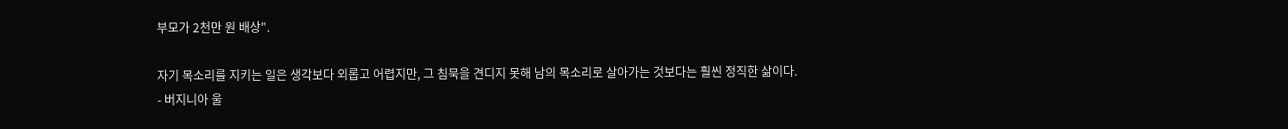부모가 2천만 원 배상".

자기 목소리를 지키는 일은 생각보다 외롭고 어렵지만, 그 침묵을 견디지 못해 남의 목소리로 살아가는 것보다는 훨씬 정직한 삶이다.
- 버지니아 울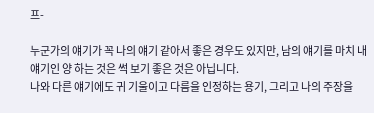프-

누군가의 얘기가 꼭 나의 얘기 같아서 좋은 경우도 있지만, 남의 얘기를 마치 내 얘기인 양 하는 것은 썩 보기 좋은 것은 아닙니다.
나와 다른 얘기에도 귀 기울이고 다름을 인정하는 용기, 그리고 나의 주장을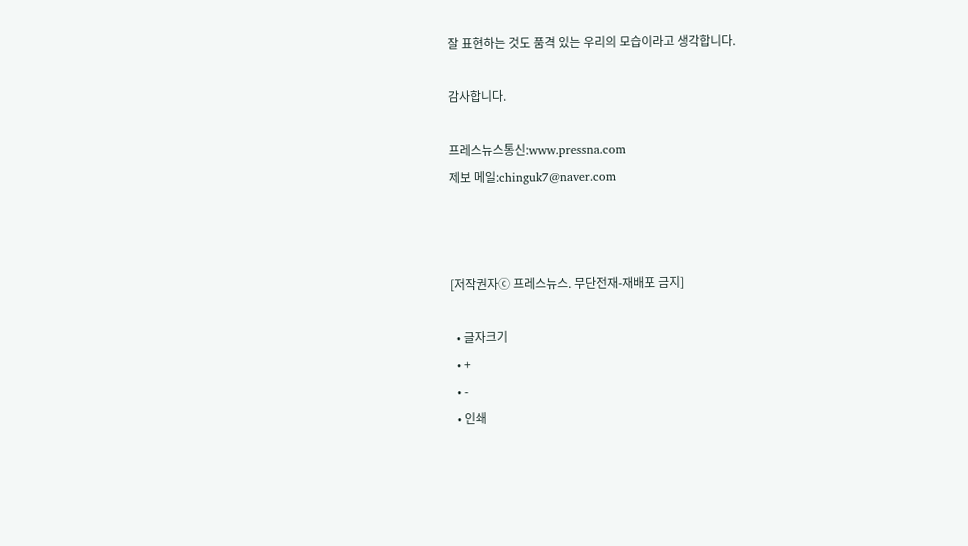잘 표현하는 것도 품격 있는 우리의 모습이라고 생각합니다.

감사합니다.

프레스뉴스통신:www.pressna.com
제보 메일:chinguk7@naver.com



[저작권자ⓒ 프레스뉴스. 무단전재-재배포 금지]

  • 글자크기
  • +
  • -
  • 인쇄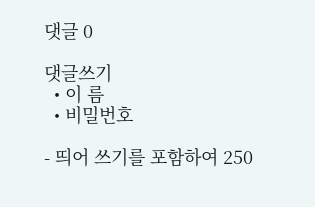댓글 0

댓글쓰기
  • 이 름
  • 비밀번호

- 띄어 쓰기를 포함하여 250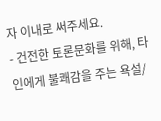자 이내로 써주세요.
- 건전한 토론문화를 위해, 타인에게 불쾌감을 주는 욕설/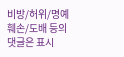비방/허위/명예훼손/도배 등의 댓글은 표시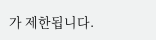가 제한됩니다.